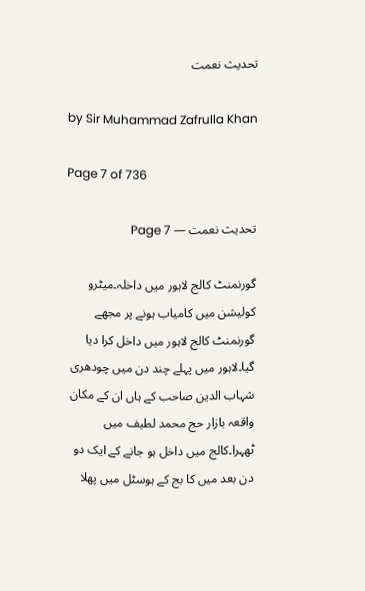تحدیث نعمت

by Sir Muhammad Zafrulla Khan

Page 7 of 736

تحدیث نعمت — Page 7

گورنمنٹ کالج لاہور میں داخلہ۔میٹرو کولیشن میں کامیاب ہونے پر مجھے گورنمنٹ کالج لاہور میں داخل کرا دیا گیا۔لاہور میں پہلے چند دن میں چودھری شہاب الدین صاحب کے ہاں ان کے مکان واقعہ بازار حج محمد لطیف میں ٹھہرا۔کالج میں داخل ہو جانے کے ایک دو دن بعد میں کا بج کے ہوسٹل میں پھلا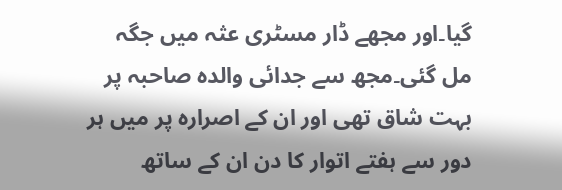گیا۔اور مجھے ڈار مسٹری عثہ میں جگہ مل گئی۔مجھ سے جدائی والدہ صاحبہ پر بہت شاق تھی اور ان کے اصرارہ پر میں ہر دور سے ہفتے اتوار کا دن ان کے ساتھ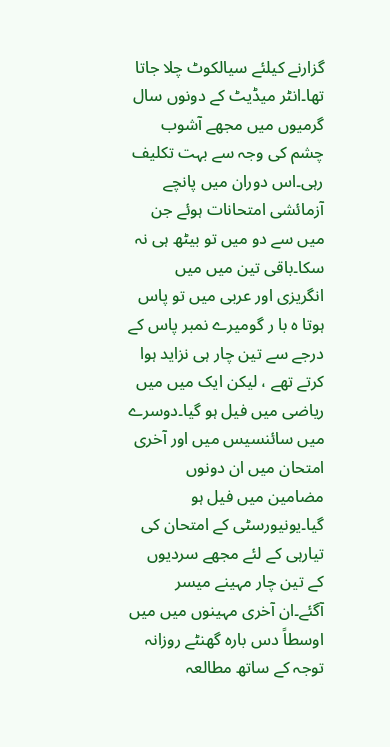گزارنے کیلئے سیالکوٹ چلا جاتا تھا۔انٹر میڈیٹ کے دونوں سال گرمیوں میں مجھے آشوب چشم کی وجہ سے بہت تکلیف رہی۔اس دوران میں پانچے آزمائشی امتحانات ہوئے جن میں سے دو میں تو بیٹھ ہی نہ سکا۔باقی تین میں میں انگریزی اور عربی میں تو پاس ہوتا ہ با ر گومیرے نمبر پاس کے درجے سے تین چار ہی نزاید ہوا کرتے تھے ، لیکن ایک میں میں ریاضی میں فیل ہو گیا۔دوسرے میں سائنسیس میں اور آخری امتحان میں ان دونوں مضامین میں فیل ہو گیا۔یونیورسٹی کے امتحان کی تیارہی کے لئے مجھے سردیوں کے تین چار مہینے میسر آگئے۔ان آخری مہینوں میں میں اوسطاً دس بارہ گھنٹے روزانہ توجہ کے ساتھ مطالعہ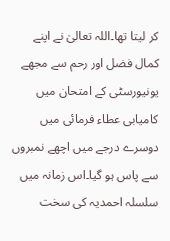کر لیتا تھا۔اللہ تعالیٰ نے اپنے کمال فضل اور رحم سے مجھے یونیورسٹی کے امتحان میں کامیابی عطاء فرمائی میں دوسرے درجے میں اچھے نمبروں سے پاس ہو گیا۔اس زمانہ میں سلسلہ احمدیہ کی سخت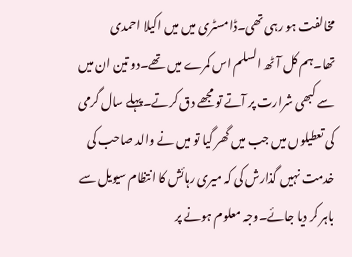مخالفت ہو رہی تھی۔ڈامسٹری میں میں اکیلا احمدی تھا۔ہم کل آٹھ السلم اس کمرے میں تھے۔دو تین ان میں سے کبھی شرارت پر آتے تو مجھے دق کرتے۔پہلے سال گرمی کی تعطیلوں میں جب میں گھر گیا تو میں نے والد صاحب کی خدمت نہیں گذارش کی کہ میری رہائش کا انتظام سیویل سے باہر کر دیا جائے۔وجہ معلوم ہونے پر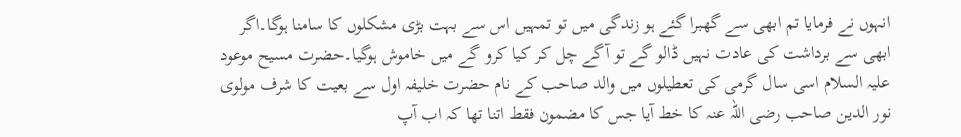انہوں نے فرمایا تم ابھی سے گھبرا گئے ہو زندگی میں تو تمہیں اس سے بہت بڑی مشکلوں کا سامنا ہوگا۔اگر ابھی سے برداشت کی عادت نہیں ڈالو گے تو آگے چل کر کیا کرو گے میں خاموش ہوگیا۔حضرت مسیح موعود علیہ السلام اسی سال گرمی کی تعطیلوں میں والد صاحب کے نام حضرت خلیفہ اول سے بعیت کا شرف مولوی نور الدین صاحب رضی اللہ عنہ کا خط آیا جس کا مضمون فقط اتنا تھا کہ اب آپ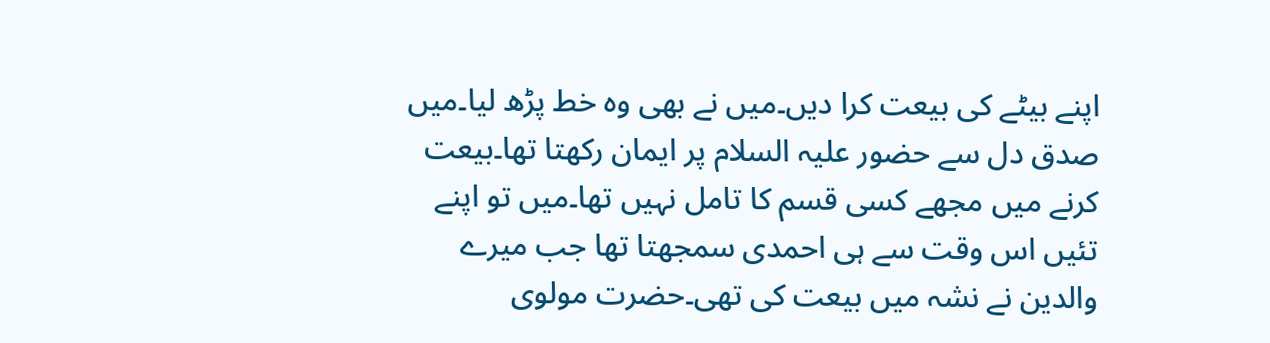اپنے بیٹے کی بیعت کرا دیں۔میں نے بھی وہ خط پڑھ لیا۔میں صدق دل سے حضور علیہ السلام پر ایمان رکھتا تھا۔بیعت کرنے میں مجھے کسی قسم کا تامل نہیں تھا۔میں تو اپنے تئیں اس وقت سے ہی احمدی سمجھتا تھا جب میرے والدین نے نشہ میں بیعت کی تھی۔حضرت مولوی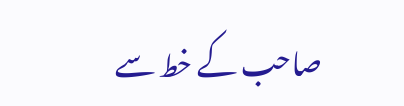صاحب کے خط سے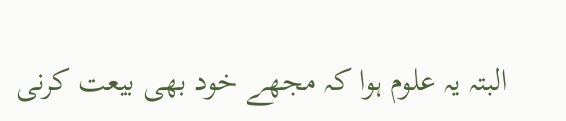البتہ یہ علوم ہوا کہ مجھے خود بھی بیعت کرنی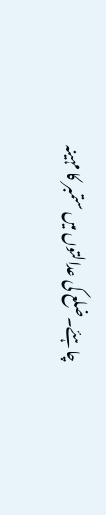چاہئے۔ضلع کی عدالتوں میں ستمبر کا مہینہ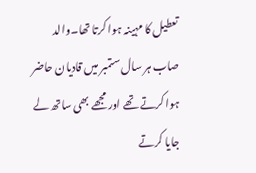تعطیل کا مہینہ ہوا کرتا تھا۔والد صاب ہر سال ستمبر میں قادیان حاضر ہوا کرتے تھے اور مجھے بھی ساتھ لے جایا کرتے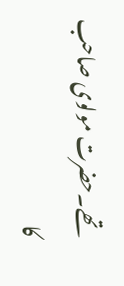تھے۔حضرت مولوی صاحب کا